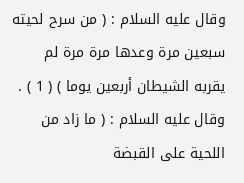وقال عليه السلام : ( من سرح لحيته سبعين مرة وعدها مرة مرة لم
يقربه الشيطان أربعين يوما ) ( 1 ) .
وقال عليه السلام : ( ما زاد من اللحية على القبضة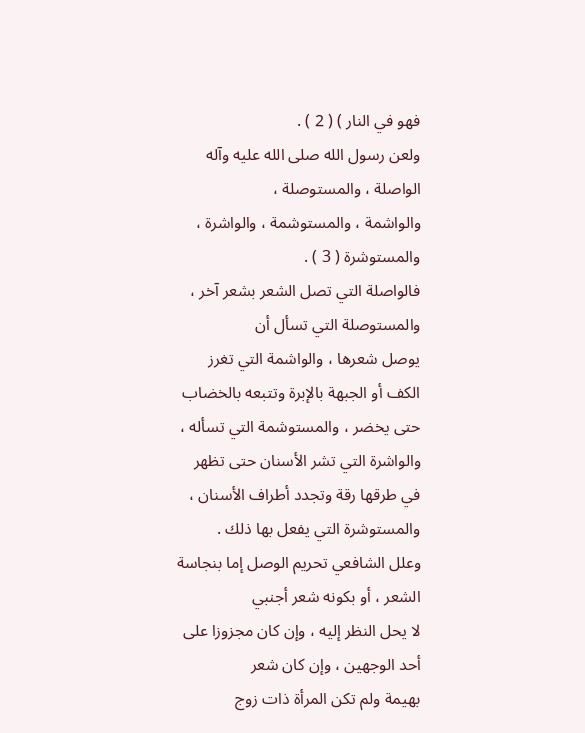فهو في النار ) ( 2 ) .
ولعن رسول الله صلى الله عليه وآله الواصلة ، والمستوصلة ،
والواشمة ، والمستوشمة ، والواشرة ، والمستوشرة ( 3 ) .
فالواصلة التي تصل الشعر بشعر آخر ، والمستوصلة التي تسأل أن
يوصل شعرها ، والواشمة التي تغرز الكف أو الجبهة بالإبرة وتتبعه بالخضاب
حتى يخضر ، والمستوشمة التي تسأله ، والواشرة التي تشر الأسنان حتى تظهر
في طرقها رقة وتجدد أطراف الأسنان ، والمستوشرة التي يفعل بها ذلك .
وعلل الشافعي تحريم الوصل إما بنجاسة الشعر ، أو بكونه شعر أجنبي
لا يحل النظر إليه ، وإن كان مجزوزا على أحد الوجهين ، وإن كان شعر
بهيمة ولم تكن المرأة ذات زوج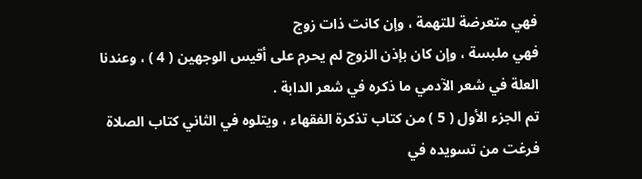فهي متعرضة للتهمة ، وإن كانت ذات زوج
فهي ملبسة ، وإن كان بإذن الزوج لم يحرم على أقيس الوجهين ( 4 ) ، وعندنا
العلة في شعر الآدمي ما ذكره في شعر الدابة .
تم الجزء الأول ( 5 ) من كتاب تذكرة الفقهاء ، ويتلوه في الثاني كتاب الصلاة
فرغت من تسويده في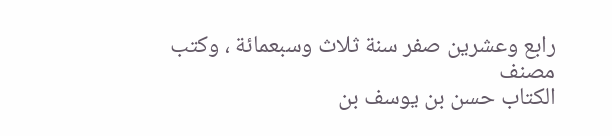رابع وعشرين صفر سنة ثلاث وسبعمائة ، وكتب مصنف
الكتاب حسن بن يوسف بن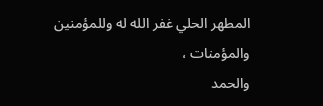المطهر الحلي غفر الله له وللمؤمنين والمؤمنات ،
والحمد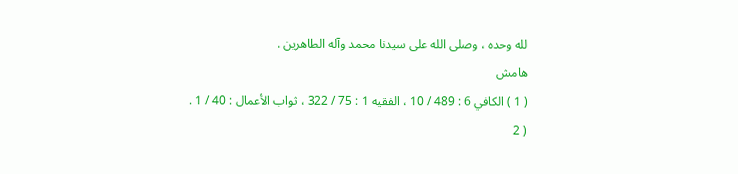لله وحده ، وصلى الله على سيدنا محمد وآله الطاهرين .
هامش
( 1 ) الكافي 6 : 489 / 10 ، الفقيه 1 : 75 / 322 ، ثواب الأعمال : 40 / 1 .
( 2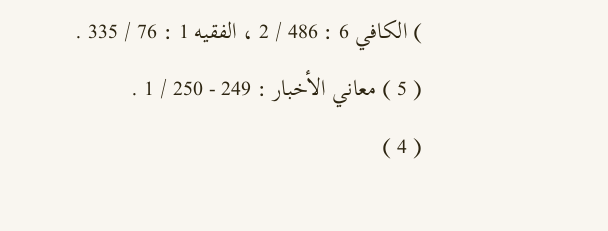) الكافي 6 : 486 / 2 ، الفقيه 1 : 76 / 335 .
( 5 ) معاني الأخبار : 249 - 250 / 1 .
( 4 )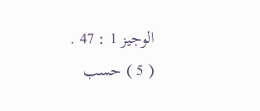الوجيز 1 : 47 .
( 5 ) حسب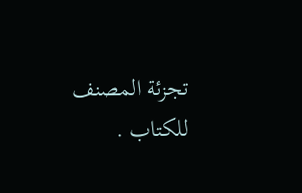تجزئة المصنف للكتاب .